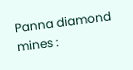Panna diamond mines :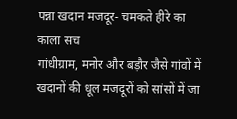पन्ना खदान मजदूर- चमकते हीरे का काला सच
गांधीग्राम, मनोर और बड़ौर जैसे गांवों में खदानों की धूल मजदूरों को सांसों में जा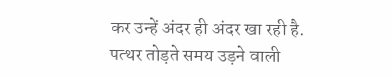कर उन्हें अंदर ही अंदर खा रही है. पत्थर तोड़ते समय उड़ने वाली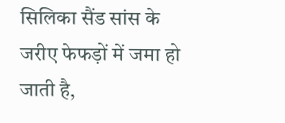सिलिका सैंड सांस के जरीए फेफड़ों में जमा हो जाती है,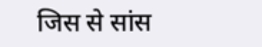जिस से सांस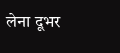लेना दूभर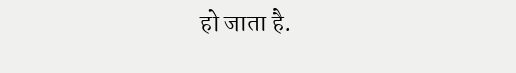हो जाता है.